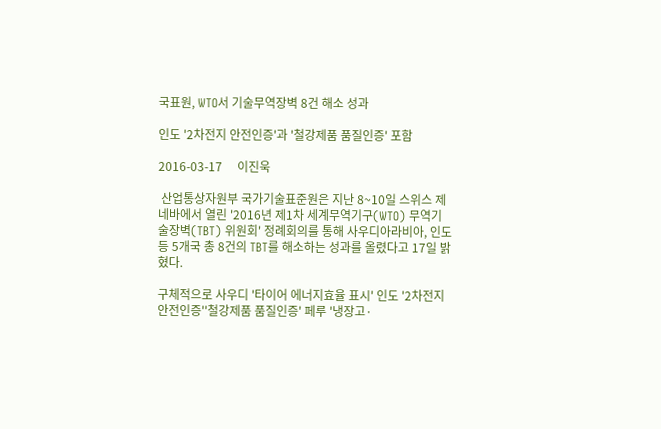국표원, WTO서 기술무역장벽 8건 해소 성과

인도 '2차전지 안전인증'과 '철강제품 품질인증' 포함

2016-03-17     이진욱

 산업통상자원부 국가기술표준원은 지난 8~10일 스위스 제네바에서 열린 '2016년 제1차 세계무역기구(WTO) 무역기술장벽(TBT) 위원회' 정례회의를 통해 사우디아라비아, 인도 등 5개국 총 8건의 TBT를 해소하는 성과를 올렸다고 17일 밝혔다.

구체적으로 사우디 '타이어 에너지효율 표시' 인도 '2차전지 안전인증''철강제품 품질인증' 페루 '냉장고·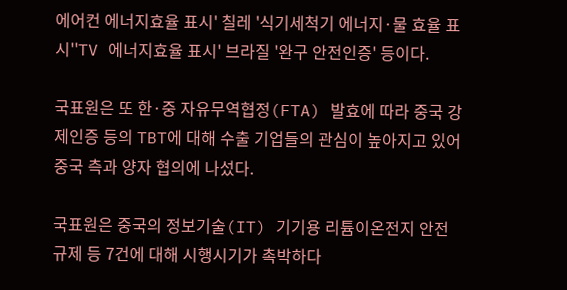에어컨 에너지효율 표시' 칠레 '식기세척기 에너지·물 효율 표시''TV 에너지효율 표시' 브라질 '완구 안전인증' 등이다.

국표원은 또 한·중 자유무역협정(FTA) 발효에 따라 중국 강제인증 등의 TBT에 대해 수출 기업들의 관심이 높아지고 있어 중국 측과 양자 협의에 나섰다.

국표원은 중국의 정보기술(IT) 기기용 리튬이온전지 안전규제 등 7건에 대해 시행시기가 촉박하다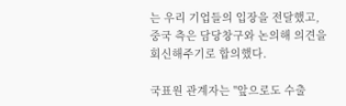는 우리 기업들의 입장을 전달했고, 중국 측은 담당창구와 논의해 의견을 회신해주기로 합의했다.

국표원 관계자는 "앞으로도 수출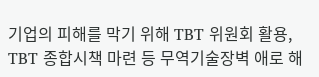기업의 피해를 막기 위해 TBT 위원회 활용, TBT 종합시책 마련 등 무역기술장벽 애로 해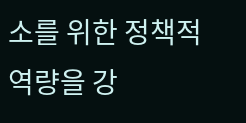소를 위한 정책적 역량을 강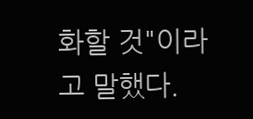화할 것"이라고 말했다.